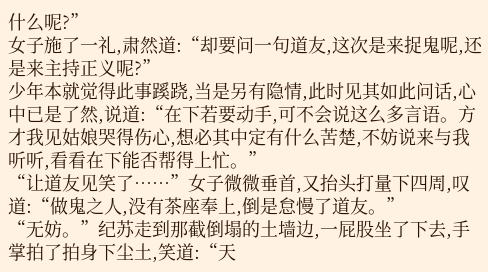什么呢?”
女子施了一礼,肃然道:“却要问一句道友,这次是来捉鬼呢,还是来主持正义呢?”
少年本就觉得此事蹊跷,当是另有隐情,此时见其如此问话,心中已是了然,说道:“在下若要动手,可不会说这么多言语。方才我见姑娘哭得伤心,想必其中定有什么苦楚,不妨说来与我听听,看看在下能否帮得上忙。”
“让道友见笑了……”女子微微垂首,又抬头打量下四周,叹道:“做鬼之人,没有茶座奉上,倒是怠慢了道友。”
“无妨。”纪苏走到那截倒塌的土墙边,一屁股坐了下去,手掌拍了拍身下尘土,笑道:“天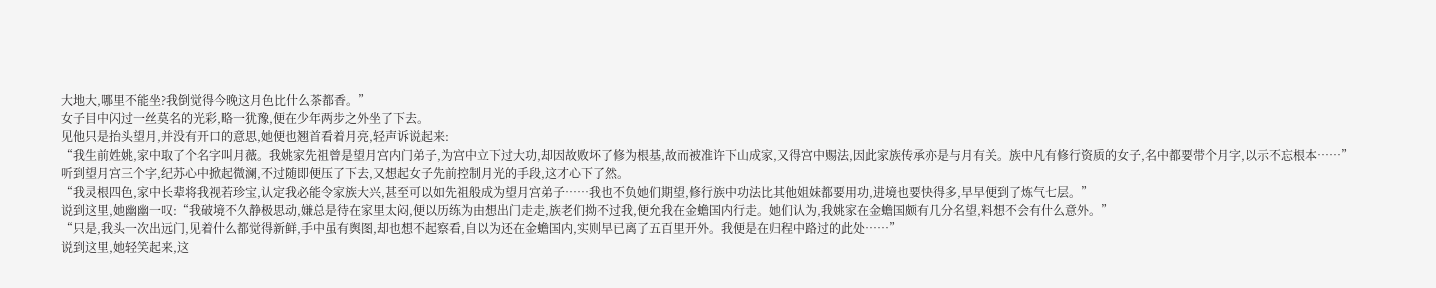大地大,哪里不能坐?我倒觉得今晚这月色比什么茶都香。”
女子目中闪过一丝莫名的光彩,略一犹豫,便在少年两步之外坐了下去。
见他只是抬头望月,并没有开口的意思,她便也翘首看着月亮,轻声诉说起来:
“我生前姓姚,家中取了个名字叫月薇。我姚家先祖曾是望月宫内门弟子,为宫中立下过大功,却因故败坏了修为根基,故而被准许下山成家,又得宫中赐法,因此家族传承亦是与月有关。族中凡有修行资质的女子,名中都要带个月字,以示不忘根本……”
听到望月宫三个字,纪苏心中掀起微澜,不过随即便压了下去,又想起女子先前控制月光的手段,这才心下了然。
“我灵根四色,家中长辈将我视若珍宝,认定我必能令家族大兴,甚至可以如先祖般成为望月宫弟子……我也不负她们期望,修行族中功法比其他姐妹都要用功,进境也要快得多,早早便到了炼气七层。”
说到这里,她幽幽一叹:“我破境不久静极思动,嫌总是待在家里太闷,便以历练为由想出门走走,族老们拗不过我,便允我在金蟾国内行走。她们认为,我姚家在金蟾国颇有几分名望,料想不会有什么意外。”
“只是,我头一次出远门,见着什么都觉得新鲜,手中虽有舆图,却也想不起察看,自以为还在金蟾国内,实则早已离了五百里开外。我便是在归程中路过的此处……”
说到这里,她轻笑起来,这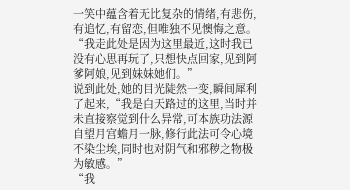一笑中蕴含着无比复杂的情绪,有悲伤,有追忆,有留恋,但唯独不见懊悔之意。
“我走此处是因为这里最近,这时我已没有心思再玩了,只想快点回家,见到阿爹阿娘,见到妹妹她们。”
说到此处,她的目光陡然一变,瞬间犀利了起来,“我是白天路过的这里,当时并未直接察觉到什么异常,可本族功法源自望月宫蟾月一脉,修行此法可令心境不染尘埃,同时也对阴气和邪秽之物极为敏感。”
“我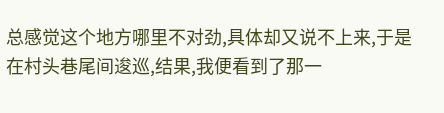总感觉这个地方哪里不对劲,具体却又说不上来,于是在村头巷尾间逡巡,结果,我便看到了那一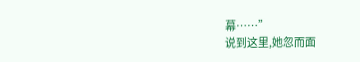幕……”
说到这里,她忽而面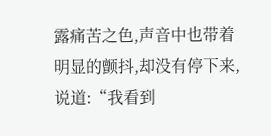露痛苦之色,声音中也带着明显的颤抖,却没有停下来,说道:“我看到